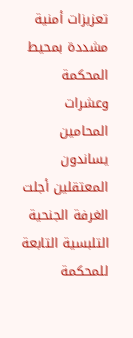تعزيزات أمنية مشددة بمحيط المحكمة وعشرات المحامين يساندون المعتقلين أجلت الغرفة الجنحية التلبسية التابعة للمحكمة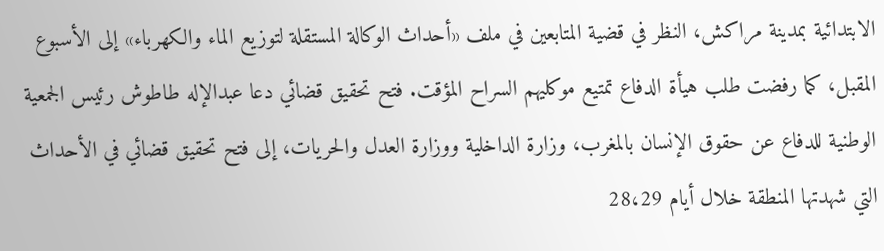الابتدائية بمدينة مراكش، النظر في قضية المتابعين في ملف «أحداث الوكالة المستقلة لتوزيع الماء والكهرباء» إلى الأسبوع المقبل، كما رفضت طلب هيأة الدفاع تمتيع موكليهم السراح المؤقت. فتح تحقيق قضائي دعا عبدالإله طاطوش رئيس الجمعية الوطنية للدفاع عن حقوق الإنسان بالمغرب، وزارة الداخلية ووزارة العدل والحريات، إلى فتح تحقيق قضائي في الأحداث التي شهدتها المنطقة خلال أيام 28،29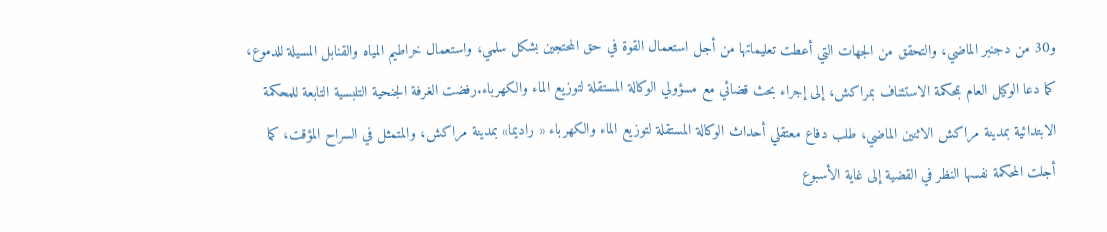و30 من دجنبر الماضي، والتحقق من الجهات التي أعطت تعليماتها من أجل استعمال القوة في حق المحتجين بشكل سلمي، واستعمال خراطيم المياه والقنابل المسيلة للدموع، كما دعا الوكيل العام بمحكمة الاستئناف بمراكش، إلى إجراء بحث قضائي مع مسؤولي الوكالة المستقلة لتوزيع الماء والكهرباء.رفضت الغرفة الجنحية التلبسية التابعة للمحكمة الابتدائية بمدينة مراكش الاثنين الماضي، طلب دفاع معتقلي أحداث الوكالة المستقلة لتوزيع الماء والكهرباء « راديما» بمدينة مراكش، والمتمثل في السراح المؤقت، كما أجلت المحكمة نفسها النظر في القضية إلى غاية الأسبوع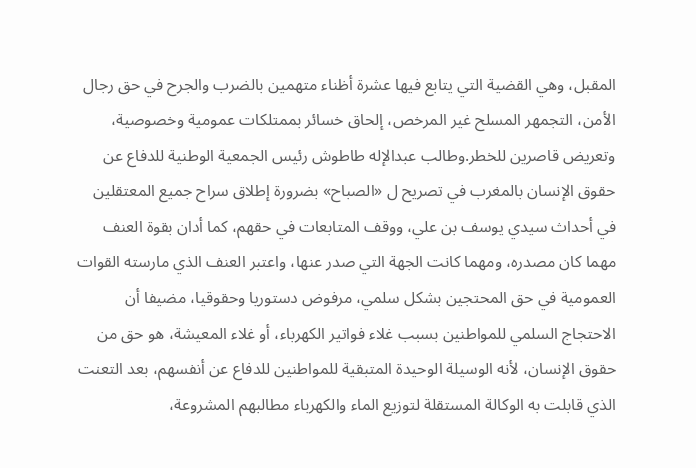المقبل، وهي القضية التي يتابع فيها عشرة أظناء متهمين بالضرب والجرح في حق رجال الأمن، التجمهر المسلح غير المرخص، إلحاق خسائر بممتلكات عمومية وخصوصية، وتعريض قاصرين للخطر.وطالب عبدالإله طاطوش رئيس الجمعية الوطنية للدفاع عن حقوق الإنسان بالمغرب في تصريح ل «الصباح» بضرورة إطلاق سراح جميع المعتقلين في أحداث سيدي يوسف بن علي، ووقف المتابعات في حقهم، كما أدان بقوة العنف مهما كان مصدره، ومهما كانت الجهة التي صدر عنها، واعتبر العنف الذي مارسته القوات العمومية في حق المحتجين بشكل سلمي، مرفوض دستوريا وحقوقيا، مضيفا أن الاحتجاج السلمي للمواطنين بسبب غلاء فواتير الكهرباء، أو غلاء المعيشة، هو حق من حقوق الإنسان، لأنه الوسيلة الوحيدة المتبقية للمواطنين للدفاع عن أنفسهم، بعد التعنت الذي قابلت به الوكالة المستقلة لتوزيع الماء والكهرباء مطالبهم المشروعة،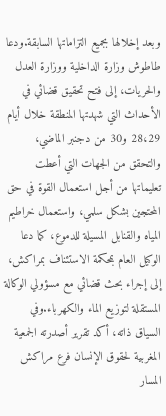وبعد إخلالها بجميع التزاماتها السابقة.ودعا طاطوش وزارة الداخلية ووزارة العدل والحريات، إلى فتح تحقيق قضائي في الأحداث التي شهدتها المنطقة خلال أيام 28،29 و30 من دجنبر الماضي، والتحقق من الجهات التي أعطت تعليماتها من أجل استعمال القوة في حق المحتجين بشكل سلمي، واستعمال خراطيم المياه والقنابل المسيلة للدموع، كما دعا الوكيل العام بمحكمة الاستئناف بمراكش، إلى إجراء بحث قضائي مع مسؤولي الوكالة المستقلة لتوزيع الماء والكهرباء.وفي السياق ذاته، أكد تقرير أصدرته الجمعية المغربية لحقوق الإنسان فرع مراكش المسار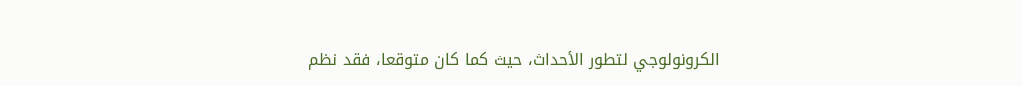الكرونولوجي لتطور الأحداث، حيث كما كان متوقعا، فقد نظم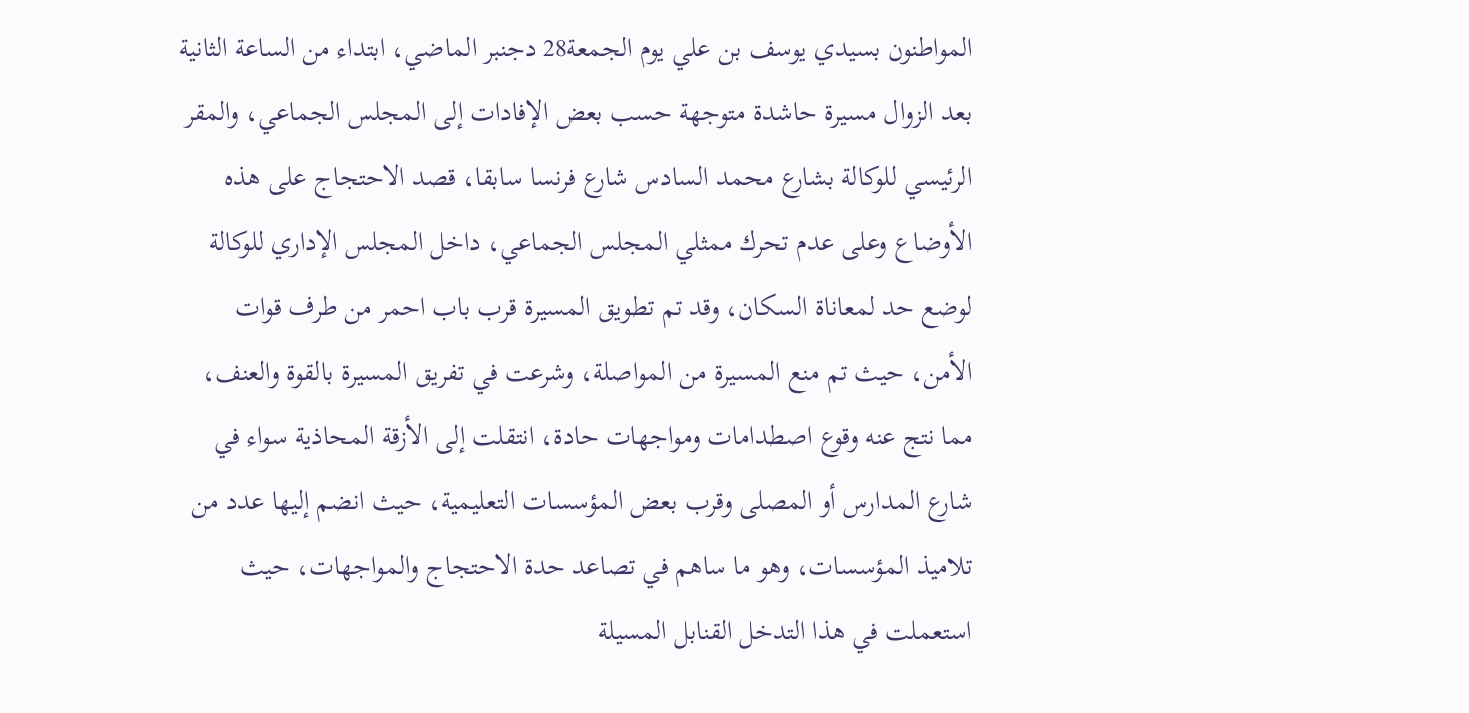المواطنون بسيدي يوسف بن علي يوم الجمعة28 دجنبر الماضي، ابتداء من الساعة الثانية بعد الزوال مسيرة حاشدة متوجهة حسب بعض الإفادات إلى المجلس الجماعي، والمقر الرئيسي للوكالة بشارع محمد السادس شارع فرنسا سابقا، قصد الاحتجاج على هذه الأوضاع وعلى عدم تحرك ممثلي المجلس الجماعي، داخل المجلس الإداري للوكالة لوضع حد لمعاناة السكان، وقد تم تطويق المسيرة قرب باب احمر من طرف قوات الأمن، حيث تم منع المسيرة من المواصلة، وشرعت في تفريق المسيرة بالقوة والعنف، مما نتج عنه وقوع اصطدامات ومواجهات حادة، انتقلت إلى الأزقة المحاذية سواء في شارع المدارس أو المصلى وقرب بعض المؤسسات التعليمية، حيث انضم إليها عدد من تلاميذ المؤسسات، وهو ما ساهم في تصاعد حدة الاحتجاج والمواجهات، حيث استعملت في هذا التدخل القنابل المسيلة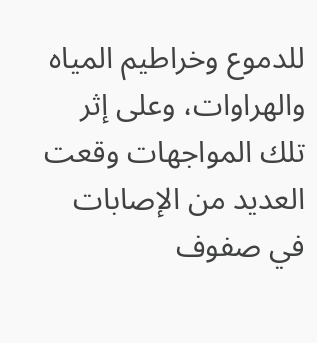للدموع وخراطيم المياه والهراوات، وعلى إثر تلك المواجهات وقعت العديد من الإصابات في صفوف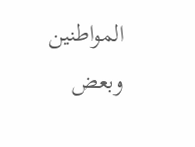المواطنين وبعض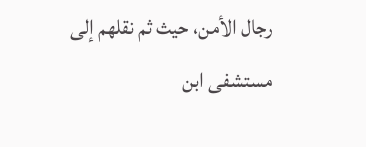رجال الأمن، حيث ثم نقلهم إلى مستشفى ابن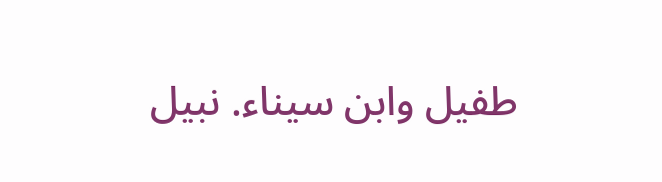طفيل وابن سيناء. نبيل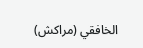الخافقي (مراكش)